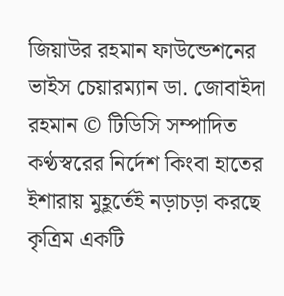জিয়াউর রহমান ফাউন্ডেশনের ভাইস চেয়ারম্যান ডা. জোবাইদা রহমান © টিডিসি সম্পাদিত
কণ্ঠস্বরের নির্দেশ কিংবা হাতের ইশারায় মুহূর্তেই নড়াচড়া করছে কৃত্রিম একটি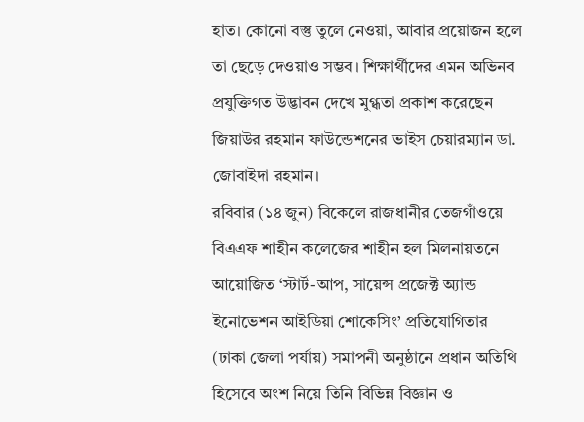হাত। কোনো বস্তু তুলে নেওয়া, আবার প্রয়োজন হলে তা ছেড়ে দেওয়াও সম্ভব। শিক্ষার্থীদের এমন অভিনব প্রযুক্তিগত উদ্ভাবন দেখে মুগ্ধতা প্রকাশ করেছেন জিয়াউর রহমান ফাউন্ডেশনের ভাইস চেয়ারম্যান ডা. জোবাইদা রহমান।
রবিবার (১৪ জুন) বিকেলে রাজধানীর তেজগাঁওয়ে বিএএফ শাহীন কলেজের শাহীন হল মিলনায়তনে আয়োজিত ‘স্টার্ট-আপ, সায়েন্স প্রজেক্ট অ্যান্ড ইনোভেশন আইডিয়া শোকেসিং’ প্রতিযোগিতার (ঢাকা জেলা পর্যায়) সমাপনী অনুষ্ঠানে প্রধান অতিথি হিসেবে অংশ নিয়ে তিনি বিভিন্ন বিজ্ঞান ও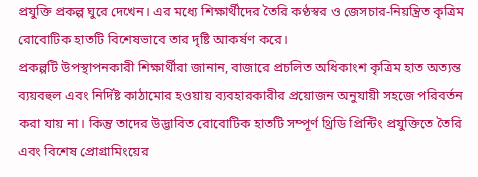প্রযুক্তি প্রকল্প ঘুরে দেখেন। এর মধ্যে শিক্ষার্থীদের তৈরি কণ্ঠস্বর ও জেসচার-নিয়ন্ত্রিত কৃত্রিম রোবোটিক হাতটি বিশেষভাবে তার দৃষ্টি আকর্ষণ করে।
প্রকল্পটি উপস্থাপনকারী শিক্ষার্থীরা জানান, বাজারে প্রচলিত অধিকাংশ কৃত্রিম হাত অত্যন্ত ব্যয়বহুল এবং নির্দিষ্ট কাঠামোর হওয়ায় ব্যবহারকারীর প্রয়োজন অনুযায়ী সহজে পরিবর্তন করা যায় না। কিন্তু তাদের উদ্ভাবিত রোবোটিক হাতটি সম্পূর্ণ থ্রিডি প্রিন্টিং প্রযুক্তিতে তৈরি এবং বিশেষ প্রোগ্রামিংয়ের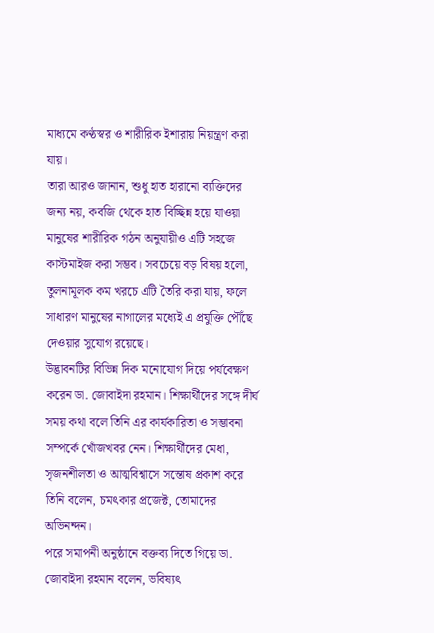মাধ্যমে কণ্ঠস্বর ও শারীরিক ইশারায় নিয়ন্ত্রণ করা যায়।
তারা আরও জানান, শুধু হাত হারানো ব্যক্তিদের জন্য নয়, কবজি থেকে হাত বিচ্ছিন্ন হয়ে যাওয়া মানুষের শারীরিক গঠন অনুযায়ীও এটি সহজে কাস্টমাইজ করা সম্ভব। সবচেয়ে বড় বিষয় হলো, তুলনামূলক কম খরচে এটি তৈরি করা যায়, ফলে সাধারণ মানুষের নাগালের মধ্যেই এ প্রযুক্তি পৌঁছে দেওয়ার সুযোগ রয়েছে।
উদ্ভাবনটির বিভিন্ন দিক মনোযোগ দিয়ে পর্যবেক্ষণ করেন ডা. জোবাইদা রহমান। শিক্ষার্থীদের সঙ্গে দীর্ঘ সময় কথা বলে তিনি এর কার্যকারিতা ও সম্ভাবনা সম্পর্কে খোঁজখবর নেন। শিক্ষার্থীদের মেধা, সৃজনশীলতা ও আত্মবিশ্বাসে সন্তোষ প্রকাশ করে তিনি বলেন, চমৎকার প্রজেক্ট, তোমাদের অভিনন্দন।
পরে সমাপনী অনুষ্ঠানে বক্তব্য দিতে গিয়ে ডা. জোবাইদা রহমান বলেন, ভবিষ্যৎ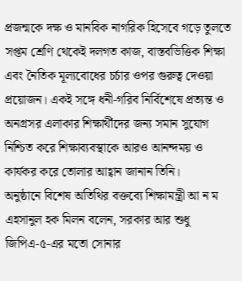প্রজন্মকে দক্ষ ও মানবিক নাগরিক হিসেবে গড়ে তুলতে সপ্তম শ্রেণি থেকেই দলগত কাজ, বাস্তবভিত্তিক শিক্ষা এবং নৈতিক মূল্যবোধের চর্চার ওপর গুরুত্ব দেওয়া প্রয়োজন। একই সঙ্গে ধনী-গরিব নির্বিশেষে প্রত্যন্ত ও অনগ্রসর এলাকার শিক্ষার্থীদের জন্য সমান সুযোগ নিশ্চিত করে শিক্ষাব্যবস্থাকে আরও আনন্দময় ও কার্যকর করে তোলার আহ্বান জানান তিনি।
অনুষ্ঠানে বিশেষ অতিথির বক্তব্যে শিক্ষামন্ত্রী আ ন ম এহসানুল হক মিলন বলেন, সরকার আর শুধু জিপিএ-৫-এর মতো সোনার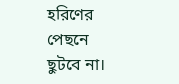হরিণের পেছনে ছুটবে না।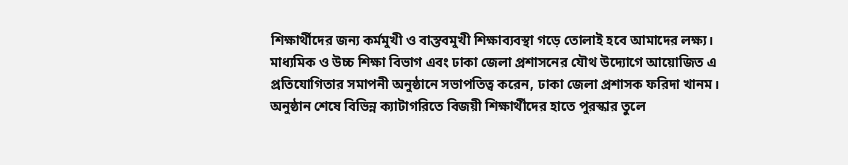শিক্ষার্থীদের জন্য কর্মমুখী ও বাস্তবমুখী শিক্ষাব্যবস্থা গড়ে তোলাই হবে আমাদের লক্ষ্য।
মাধ্যমিক ও উচ্চ শিক্ষা বিভাগ এবং ঢাকা জেলা প্রশাসনের যৌথ উদ্যোগে আয়োজিত এ প্রতিযোগিতার সমাপনী অনুষ্ঠানে সভাপতিত্ব করেন, ঢাকা জেলা প্রশাসক ফরিদা খানম। অনুষ্ঠান শেষে বিভিন্ন ক্যাটাগরিতে বিজয়ী শিক্ষার্থীদের হাতে পুরস্কার তুলে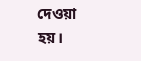দেওয়া হয়।